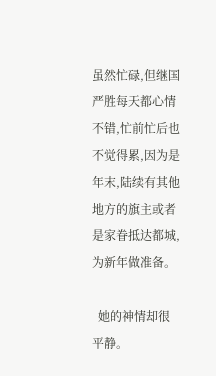虽然忙碌,但继国严胜每天都心情不错,忙前忙后也不觉得累,因为是年末,陆续有其他地方的旗主或者是家眷抵达都城,为新年做准备。

  她的神情却很平静。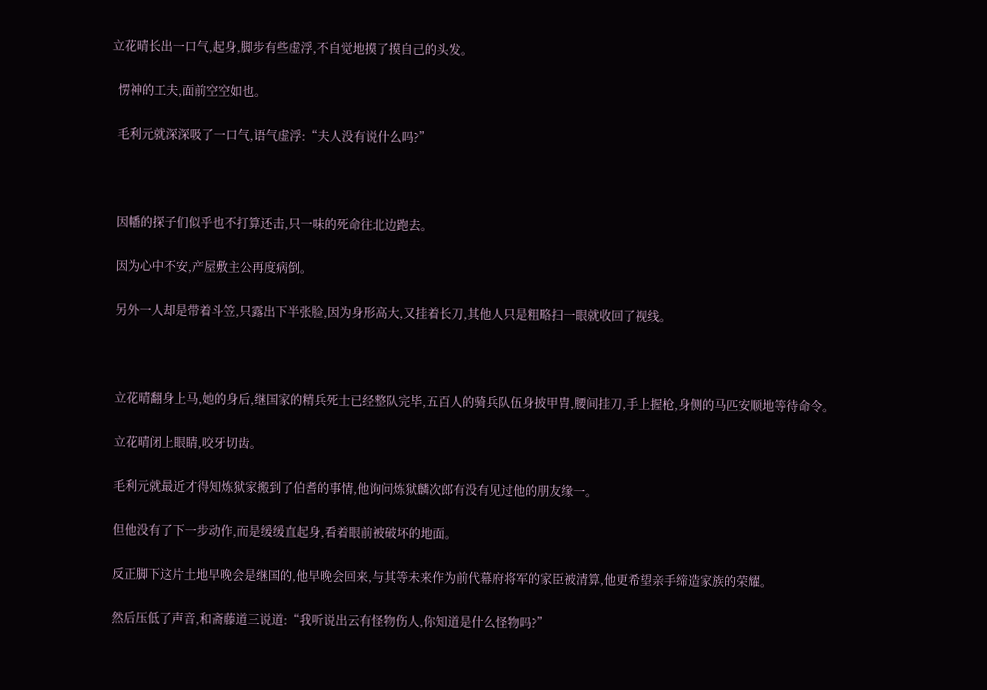立花晴长出一口气,起身,脚步有些虚浮,不自觉地摸了摸自己的头发。

  愣神的工夫,面前空空如也。

  毛利元就深深吸了一口气,语气虚浮:“夫人没有说什么吗?”



  因幡的探子们似乎也不打算还击,只一味的死命往北边跑去。

  因为心中不安,产屋敷主公再度病倒。

  另外一人却是带着斗笠,只露出下半张脸,因为身形高大,又挂着长刀,其他人只是粗略扫一眼就收回了视线。



  立花晴翻身上马,她的身后,继国家的精兵死士已经整队完毕,五百人的骑兵队伍身披甲胄,腰间挂刀,手上握枪,身侧的马匹安顺地等待命令。

  立花晴闭上眼睛,咬牙切齿。

  毛利元就最近才得知炼狱家搬到了伯耆的事情,他询问炼狱麟次郎有没有见过他的朋友缘一。

  但他没有了下一步动作,而是缓缓直起身,看着眼前被破坏的地面。

  反正脚下这片土地早晚会是继国的,他早晚会回来,与其等未来作为前代幕府将军的家臣被清算,他更希望亲手缔造家族的荣耀。

  然后压低了声音,和斋藤道三说道:“我听说出云有怪物伤人,你知道是什么怪物吗?”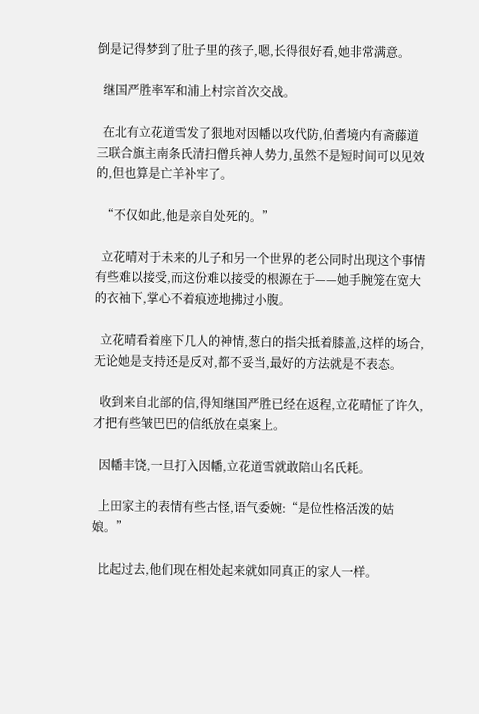倒是记得梦到了肚子里的孩子,嗯,长得很好看,她非常满意。

  继国严胜率军和浦上村宗首次交战。

  在北有立花道雪发了狠地对因幡以攻代防,伯耆境内有斋藤道三联合旗主南条氏清扫僧兵神人势力,虽然不是短时间可以见效的,但也算是亡羊补牢了。

  “不仅如此,他是亲自处死的。”

  立花晴对于未来的儿子和另一个世界的老公同时出现这个事情有些难以接受,而这份难以接受的根源在于——她手腕笼在宽大的衣袖下,掌心不着痕迹地拂过小腹。

  立花晴看着座下几人的神情,葱白的指尖抵着膝盖,这样的场合,无论她是支持还是反对,都不妥当,最好的方法就是不表态。

  收到来自北部的信,得知继国严胜已经在返程,立花晴怔了许久,才把有些皱巴巴的信纸放在桌案上。

  因幡丰饶,一旦打入因幡,立花道雪就敢陪山名氏耗。

  上田家主的表情有些古怪,语气委婉:“是位性格活泼的姑娘。”

  比起过去,他们现在相处起来就如同真正的家人一样。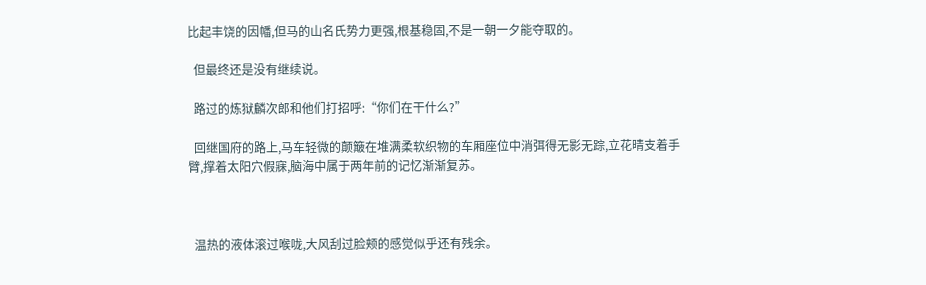比起丰饶的因幡,但马的山名氏势力更强,根基稳固,不是一朝一夕能夺取的。

  但最终还是没有继续说。

  路过的炼狱麟次郎和他们打招呼:“你们在干什么?”

  回继国府的路上,马车轻微的颠簸在堆满柔软织物的车厢座位中消弭得无影无踪,立花晴支着手臂,撑着太阳穴假寐,脑海中属于两年前的记忆渐渐复苏。



  温热的液体滚过喉咙,大风刮过脸颊的感觉似乎还有残余。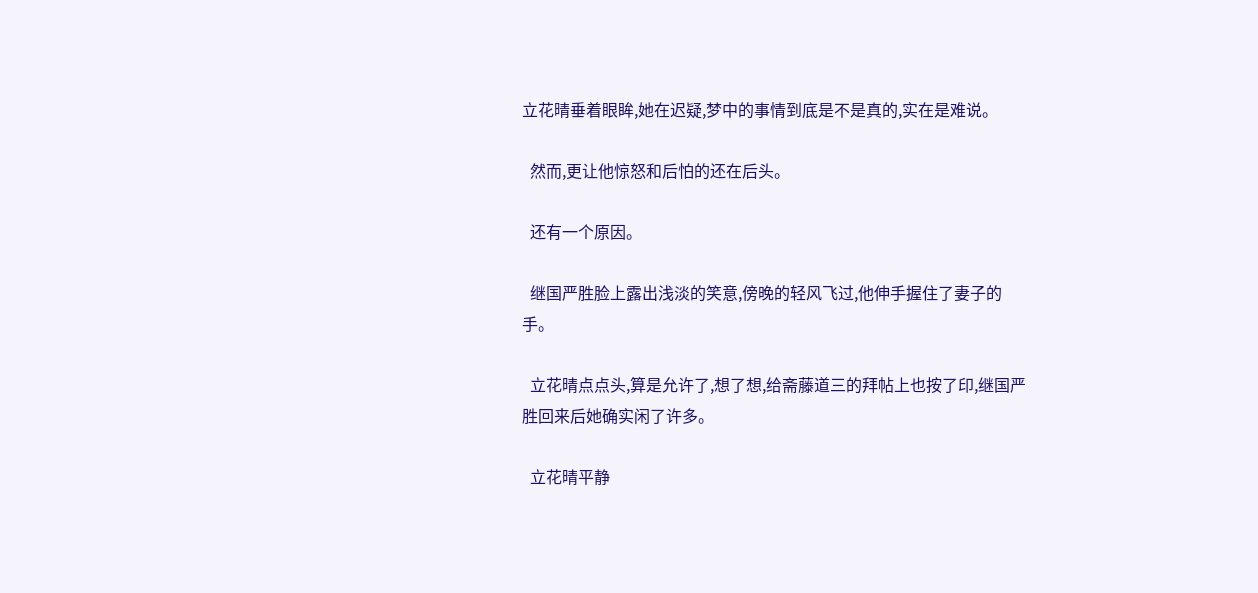立花晴垂着眼眸,她在迟疑,梦中的事情到底是不是真的,实在是难说。

  然而,更让他惊怒和后怕的还在后头。

  还有一个原因。

  继国严胜脸上露出浅淡的笑意,傍晚的轻风飞过,他伸手握住了妻子的手。

  立花晴点点头,算是允许了,想了想,给斋藤道三的拜帖上也按了印,继国严胜回来后她确实闲了许多。

  立花晴平静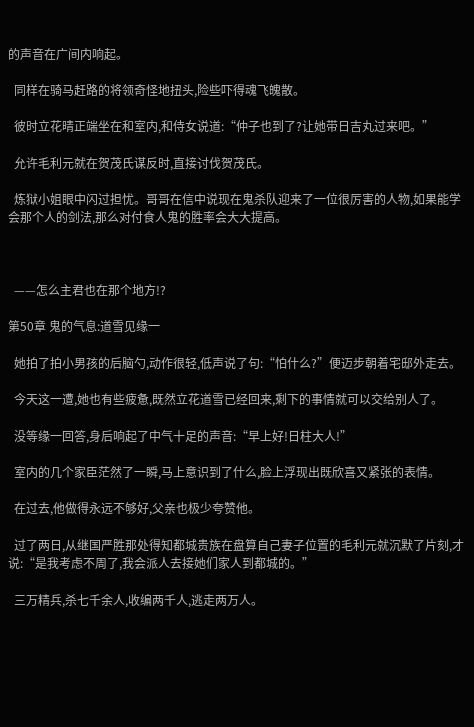的声音在广间内响起。

  同样在骑马赶路的将领奇怪地扭头,险些吓得魂飞魄散。

  彼时立花晴正端坐在和室内,和侍女说道:“仲子也到了?让她带日吉丸过来吧。”

  允许毛利元就在贺茂氏谋反时,直接讨伐贺茂氏。

  炼狱小姐眼中闪过担忧。哥哥在信中说现在鬼杀队迎来了一位很厉害的人物,如果能学会那个人的剑法,那么对付食人鬼的胜率会大大提高。



  ——怎么主君也在那个地方!?

第50章 鬼的气息:道雪见缘一

  她拍了拍小男孩的后脑勺,动作很轻,低声说了句:“怕什么?”便迈步朝着宅邸外走去。

  今天这一遭,她也有些疲惫,既然立花道雪已经回来,剩下的事情就可以交给别人了。

  没等缘一回答,身后响起了中气十足的声音:“早上好!日柱大人!”

  室内的几个家臣茫然了一瞬,马上意识到了什么,脸上浮现出既欣喜又紧张的表情。

  在过去,他做得永远不够好,父亲也极少夸赞他。

  过了两日,从继国严胜那处得知都城贵族在盘算自己妻子位置的毛利元就沉默了片刻,才说:“是我考虑不周了,我会派人去接她们家人到都城的。”

  三万精兵,杀七千余人,收编两千人,逃走两万人。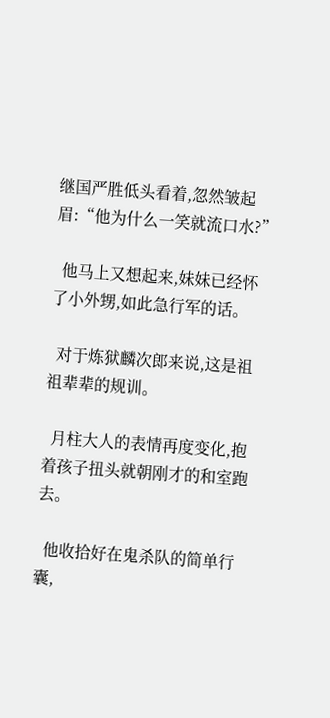继国严胜低头看着,忽然皱起眉:“他为什么一笑就流口水?”

  他马上又想起来,妹妹已经怀了小外甥,如此急行军的话。

  对于炼狱麟次郎来说,这是祖祖辈辈的规训。

  月柱大人的表情再度变化,抱着孩子扭头就朝刚才的和室跑去。

  他收拾好在鬼杀队的简单行囊,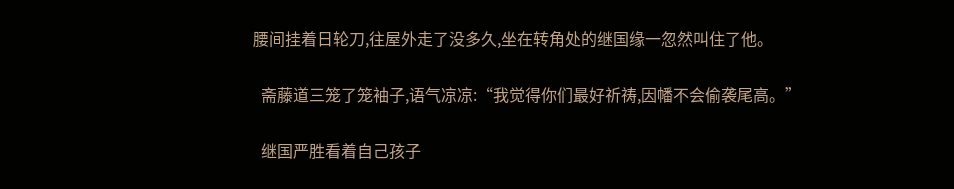腰间挂着日轮刀,往屋外走了没多久,坐在转角处的继国缘一忽然叫住了他。

  斋藤道三笼了笼袖子,语气凉凉:“我觉得你们最好祈祷,因幡不会偷袭尾高。”

  继国严胜看着自己孩子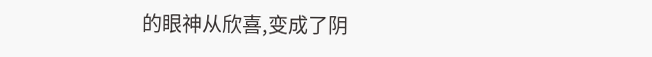的眼神从欣喜,变成了阴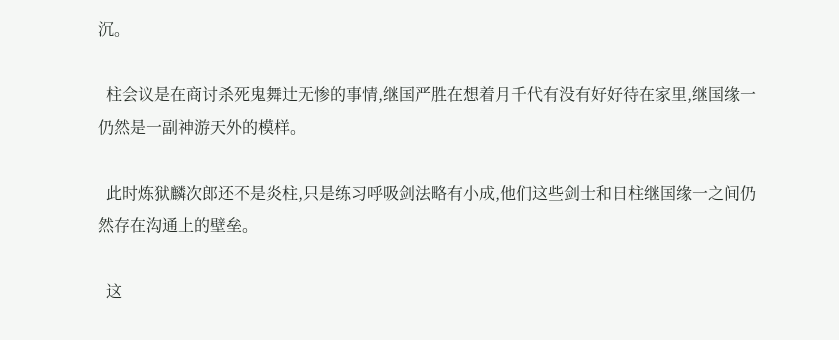沉。

  柱会议是在商讨杀死鬼舞辻无惨的事情,继国严胜在想着月千代有没有好好待在家里,继国缘一仍然是一副神游天外的模样。

  此时炼狱麟次郎还不是炎柱,只是练习呼吸剑法略有小成,他们这些剑士和日柱继国缘一之间仍然存在沟通上的壁垒。

  这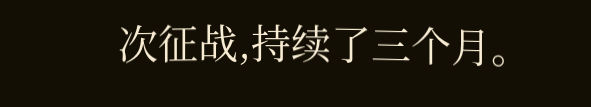次征战,持续了三个月。